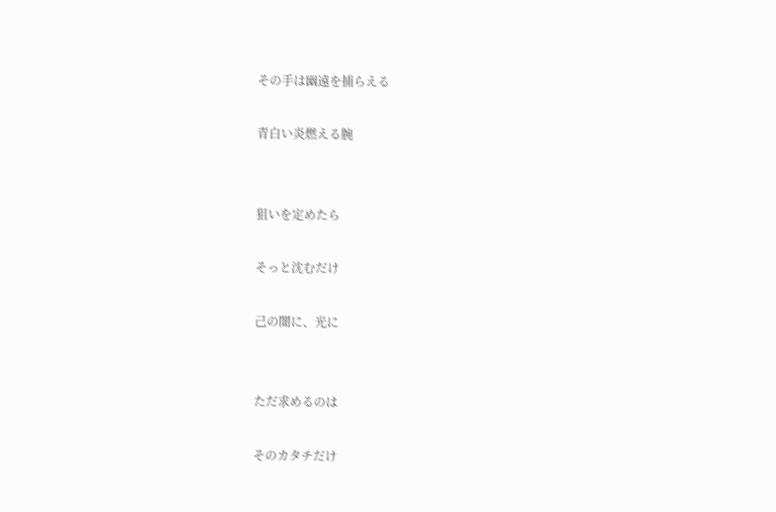その手は幽遠を捕らえる

青白い炎燃える腕


狙いを定めたら

そっと沈むだけ

己の闇に、光に


ただ求めるのは

そのカタチだけ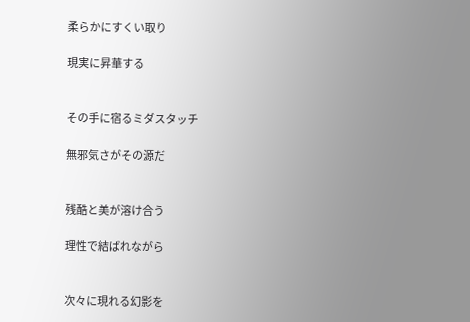柔らかにすくい取り

現実に昇華する


その手に宿るミダスタッチ

無邪気さがその源だ


残酷と美が溶け合う

理性で結ばれながら


次々に現れる幻影を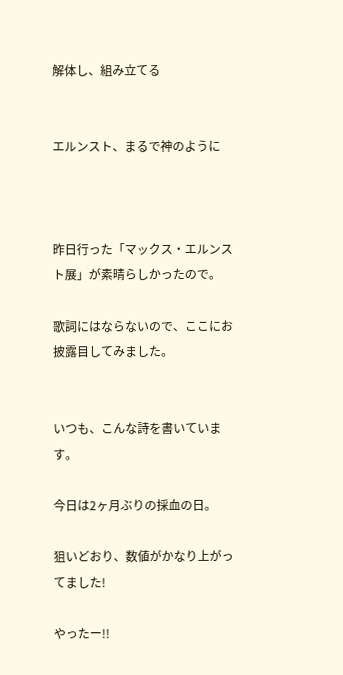解体し、組み立てる


エルンスト、まるで神のように



昨日行った「マックス・エルンスト展」が素晴らしかったので。

歌詞にはならないので、ここにお披露目してみました。


いつも、こんな詩を書いています。

今日は2ヶ月ぶりの採血の日。

狙いどおり、数値がかなり上がってました!

やったー!!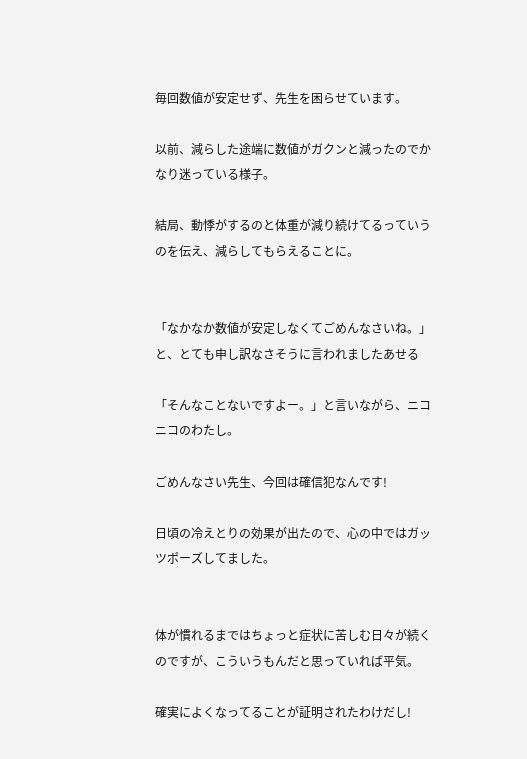毎回数値が安定せず、先生を困らせています。

以前、減らした途端に数値がガクンと減ったのでかなり迷っている様子。

結局、動悸がするのと体重が減り続けてるっていうのを伝え、減らしてもらえることに。


「なかなか数値が安定しなくてごめんなさいね。」と、とても申し訳なさそうに言われましたあせる

「そんなことないですよー。」と言いながら、ニコニコのわたし。

ごめんなさい先生、今回は確信犯なんです!

日頃の冷えとりの効果が出たので、心の中ではガッツポーズしてました。


体が慣れるまではちょっと症状に苦しむ日々が続くのですが、こういうもんだと思っていれば平気。

確実によくなってることが証明されたわけだし!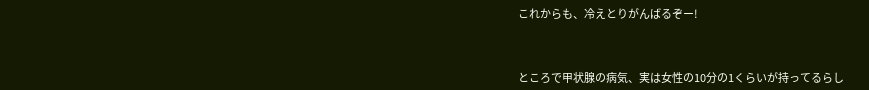これからも、冷えとりがんばるぞー!



ところで甲状腺の病気、実は女性の10分の1くらいが持ってるらし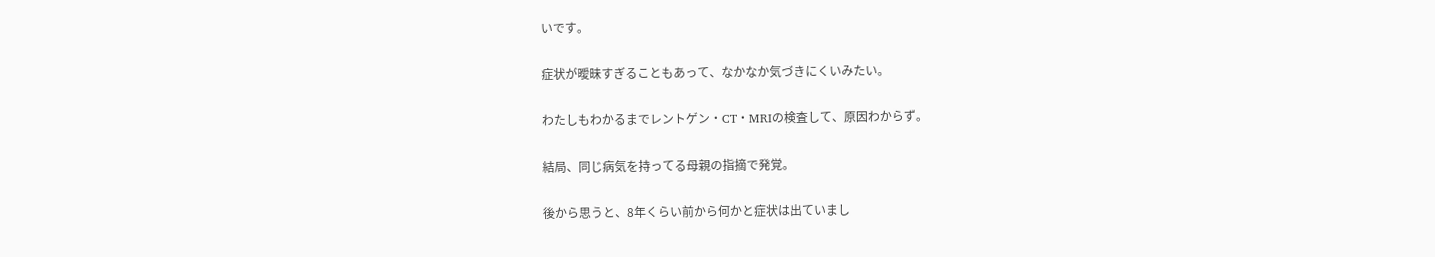いです。

症状が曖昧すぎることもあって、なかなか気づきにくいみたい。

わたしもわかるまでレントゲン・CT・MRIの検査して、原因わからず。

結局、同じ病気を持ってる母親の指摘で発覚。

後から思うと、8年くらい前から何かと症状は出ていまし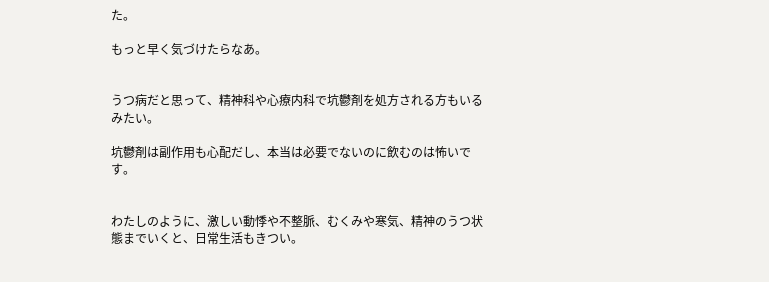た。

もっと早く気づけたらなあ。


うつ病だと思って、精神科や心療内科で坑鬱剤を処方される方もいるみたい。

坑鬱剤は副作用も心配だし、本当は必要でないのに飲むのは怖いです。


わたしのように、激しい動悸や不整脈、むくみや寒気、精神のうつ状態までいくと、日常生活もきつい。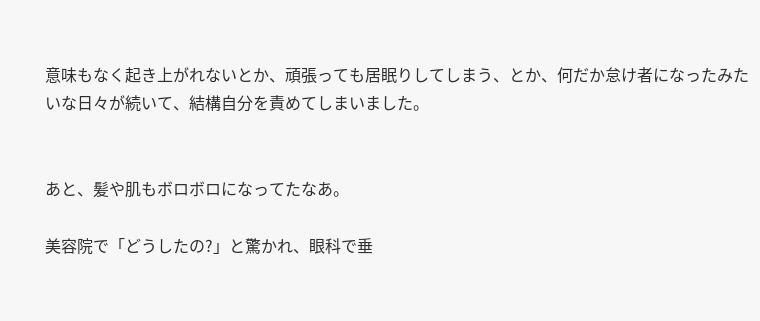意味もなく起き上がれないとか、頑張っても居眠りしてしまう、とか、何だか怠け者になったみたいな日々が続いて、結構自分を責めてしまいました。


あと、髪や肌もボロボロになってたなあ。

美容院で「どうしたの?」と驚かれ、眼科で垂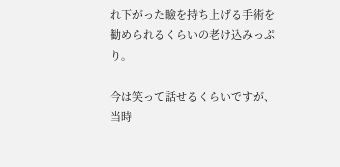れ下がった瞼を持ち上げる手術を勧められるくらいの老け込みっぷり。

今は笑って話せるくらいですが、当時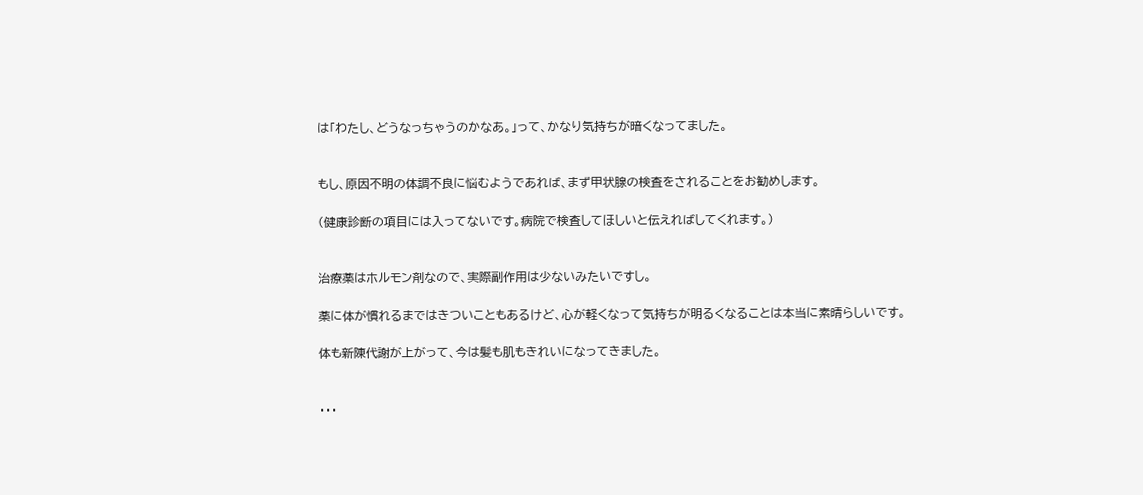は「わたし、どうなっちゃうのかなあ。」って、かなり気持ちが暗くなってました。


もし、原因不明の体調不良に悩むようであれば、まず甲状腺の検査をされることをお勧めします。

(健康診断の項目には入ってないです。病院で検査してほしいと伝えればしてくれます。)


治療薬はホルモン剤なので、実際副作用は少ないみたいですし。

薬に体が慣れるまではきついこともあるけど、心が軽くなって気持ちが明るくなることは本当に素晴らしいです。

体も新陳代謝が上がって、今は髪も肌もきれいになってきました。


・・・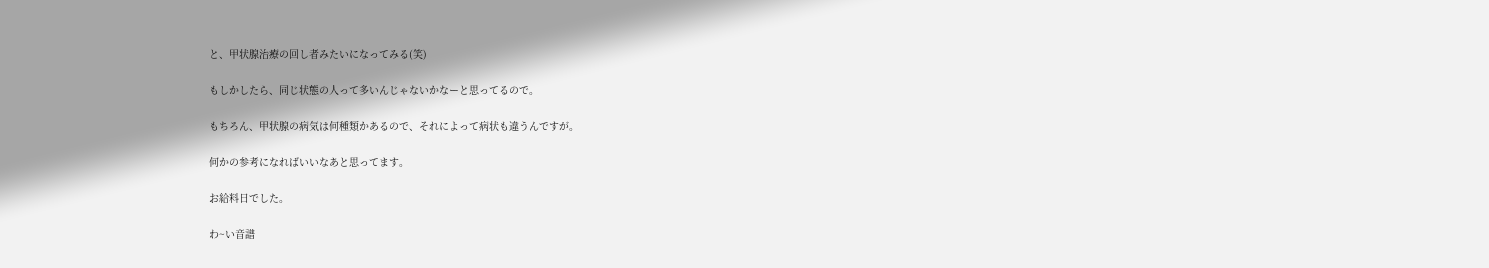と、甲状腺治療の回し者みたいになってみる(笑)

もしかしたら、同じ状態の人って多いんじゃないかなーと思ってるので。

もちろん、甲状腺の病気は何種類かあるので、それによって病状も違うんですが。

何かの参考になればいいなあと思ってます。

お給料日でした。

わ~い音譜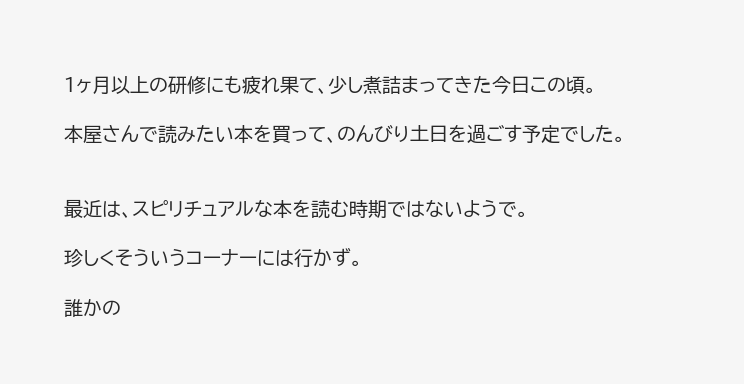1ヶ月以上の研修にも疲れ果て、少し煮詰まってきた今日この頃。

本屋さんで読みたい本を買って、のんびり土日を過ごす予定でした。


最近は、スピリチュアルな本を読む時期ではないようで。

珍しくそういうコーナーには行かず。

誰かの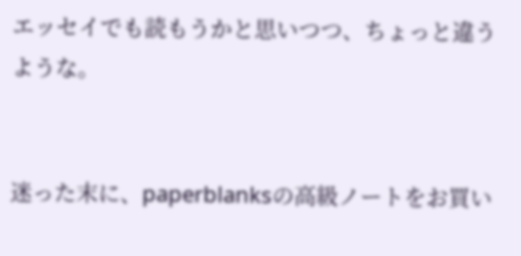エッセイでも読もうかと思いつつ、ちょっと違うような。


迷った末に、paperblanksの高級ノートをお買い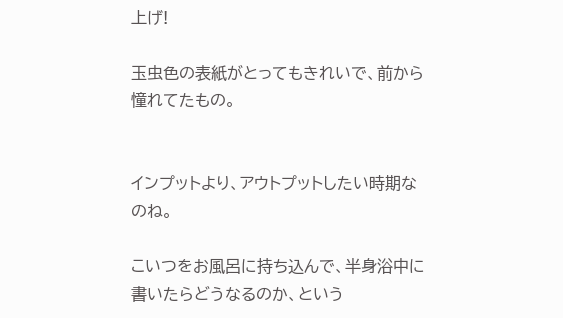上げ!

玉虫色の表紙がとってもきれいで、前から憧れてたもの。


インプットより、アウトプットしたい時期なのね。

こいつをお風呂に持ち込んで、半身浴中に書いたらどうなるのか、という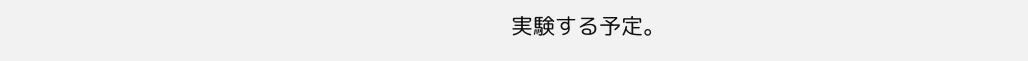実験する予定。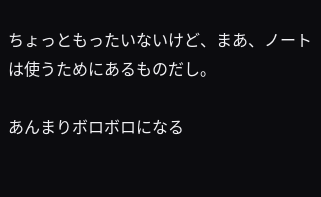ちょっともったいないけど、まあ、ノートは使うためにあるものだし。

あんまりボロボロになる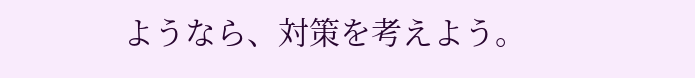ようなら、対策を考えよう。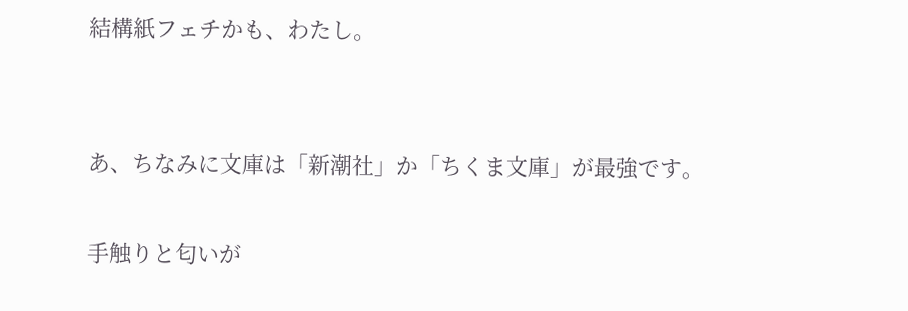結構紙フェチかも、わたし。


あ、ちなみに文庫は「新潮社」か「ちくま文庫」が最強です。

手触りと匂いが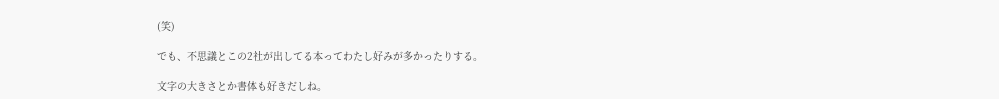(笑)

でも、不思議とこの2社が出してる本ってわたし好みが多かったりする。

文字の大きさとか書体も好きだしね。